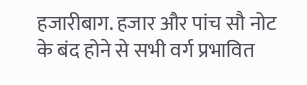हजारीबाग. हजार और पांच सौ नोट के बंद होने से सभी वर्ग प्रभावित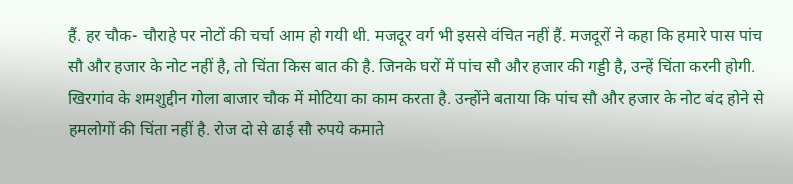हैं. हर चौक- चौराहे पर नोटों की चर्चा आम हो गयी थी. मजदूर वर्ग भी इससे वंचित नहीं हैं. मजदूरों ने कहा कि हमारे पास पांच सौ और हजार के नोट नहीं है, तो चिंता किस बात की है. जिनके घरों में पांच सौ और हजार की गड्डी है, उन्हें चिंता करनी होगी. खिरगांव के शमशुद्दीन गोला बाजार चौक में मोटिया का काम करता है. उन्होंने बताया कि पांच सौ और हजार के नोट बंद होने से हमलोगों की चिंता नहीं है. रोज दो से ढाई सौ रुपये कमाते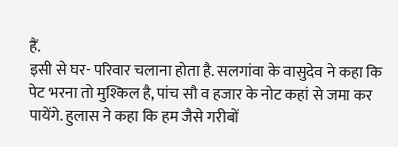हैं.
इसी से घर- परिवार चलाना होता है. सलगांवा के वासुदेव ने कहा कि पेट भरना तो मुश्किल है, पांच सौ व हजार के नोट कहां से जमा कर पायेंगे. हुलास ने कहा कि हम जैसे गरीबों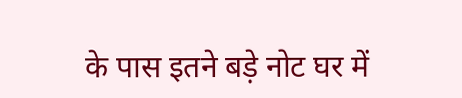के पास इतने बड़े नोट घर में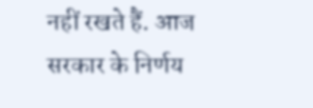नहीं रखते हैं. आज सरकार के निर्णय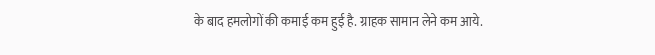के बाद हमलोगों की कमाई कम हुई है. ग्राहक सामान लेने कम आये.